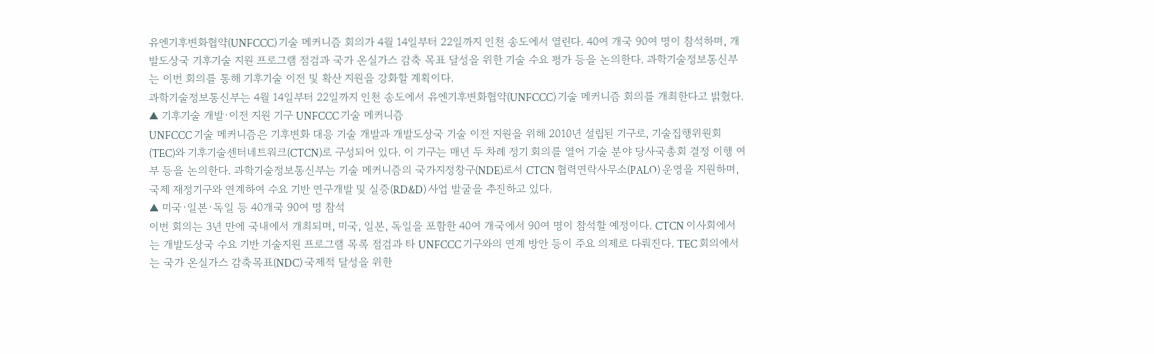유엔기후변화협약(UNFCCC) 기술 메커니즘 회의가 4월 14일부터 22일까지 인천 송도에서 열린다. 40여 개국 90여 명이 참석하며, 개발도상국 기후기술 지원 프로그램 점검과 국가 온실가스 감축 목표 달성을 위한 기술 수요 평가 등을 논의한다. 과학기술정보통신부는 이번 회의를 통해 기후기술 이전 및 확산 지원을 강화할 계획이다.
과학기술정보통신부는 4월 14일부터 22일까지 인천 송도에서 유엔기후변화협약(UNFCCC) 기술 메커니즘 회의를 개최한다고 밝혔다.
▲ 기후기술 개발·이전 지원 기구 UNFCCC 기술 메커니즘
UNFCCC 기술 메커니즘은 기후변화 대응 기술 개발과 개발도상국 기술 이전 지원을 위해 2010년 설립된 기구로, 기술집행위원회(TEC)와 기후기술센터네트워크(CTCN)로 구성되어 있다. 이 기구는 매년 두 차례 정기 회의를 열어 기술 분야 당사국총회 결정 이행 여부 등을 논의한다. 과학기술정보통신부는 기술 메커니즘의 국가지정창구(NDE)로서 CTCN 협력연락사무소(PALO) 운영을 지원하며, 국제 재정기구와 연계하여 수요 기반 연구개발 및 실증(RD&D) 사업 발굴을 추진하고 있다.
▲ 미국·일본·독일 등 40개국 90여 명 참석
이번 회의는 3년 만에 국내에서 개최되며, 미국, 일본, 독일을 포함한 40여 개국에서 90여 명이 참석할 예정이다. CTCN 이사회에서는 개발도상국 수요 기반 기술지원 프로그램 목록 점검과 타 UNFCCC 기구와의 연계 방안 등이 주요 의제로 다뤄진다. TEC 회의에서는 국가 온실가스 감축목표(NDC) 국제적 달성을 위한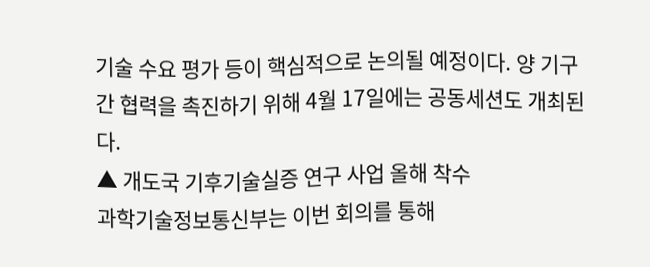기술 수요 평가 등이 핵심적으로 논의될 예정이다. 양 기구 간 협력을 촉진하기 위해 4월 17일에는 공동세션도 개최된다.
▲ 개도국 기후기술실증 연구 사업 올해 착수
과학기술정보통신부는 이번 회의를 통해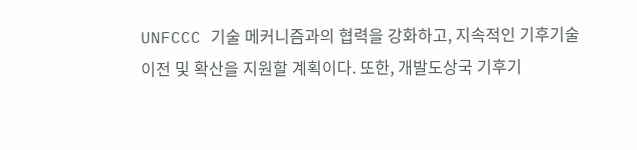UNFCCC 기술 메커니즘과의 협력을 강화하고, 지속적인 기후기술 이전 및 확산을 지원할 계획이다. 또한, 개발도상국 기후기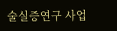술실증연구 사업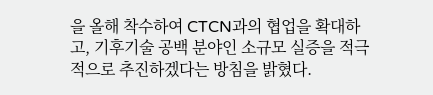을 올해 착수하여 CTCN과의 협업을 확대하고, 기후기술 공백 분야인 소규모 실증을 적극적으로 추진하겠다는 방침을 밝혔다.